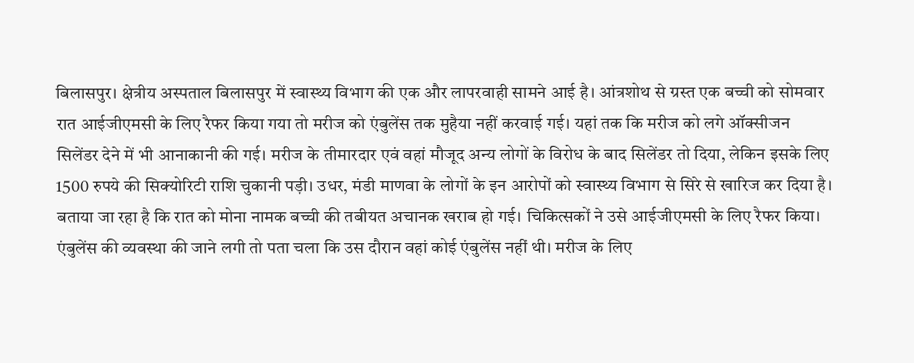बिलासपुर। क्षेत्रीय अस्पताल बिलासपुर में स्वास्थ्य विभाग की एक और लापरवाही सामने आई है। आंत्रशोथ से ग्रस्त एक बच्ची को सोमवार रात आईजीएमसी के लिए रैफर किया गया तो मरीज को एंबुलेंस तक मुहैया नहीं करवाई गई। यहां तक कि मरीज को लगे ऑक्सीजन सिलेंडर देने में भी आनाकानी की गई। मरीज के तीमारदार एवं वहां मौजूद अन्य लोगों के विरोध के बाद सिलेंडर तो दिया, लेकिन इसके लिए 1500 रुपये की सिक्योरिटी राशि चुकानी पड़ी। उधर, मंडी माणवा के लोगों के इन आरोपों को स्वास्थ्य विभाग से सिरे से खारिज कर दिया है।
बताया जा रहा है कि रात को मोना नामक बच्ची की तबीयत अचानक खराब हो गई। चिकित्सकों ने उसे आईजीएमसी के लिए रैफर किया। एंबुलेंस की व्यवस्था की जाने लगी तो पता चला कि उस दौरान वहां कोई एंबुलेंस नहीं थी। मरीज के लिए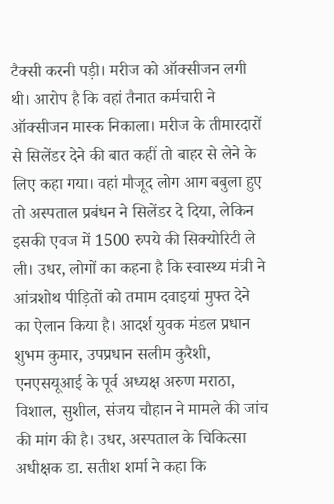टैक्सी करनी पड़ी। मरीज को ऑक्सीजन लगी थी। आरोप है कि वहां तैनात कर्मचारी ने ऑक्सीजन मास्क निकाला। मरीज के तीमारदारों से सिलेंडर देने की बात कहीं तो बाहर से लेने के लिए कहा गया। वहां मौजूद लोग आग बबुला हुए तो अस्पताल प्रबंधन ने सिलेंडर दे दिया, लेकिन इसकी एवज में 1500 रुपये की सिक्योरिटी ले ली। उधर, लोगों का कहना है कि स्वास्थ्य मंत्री ने आंत्रशोथ पीड़ितों को तमाम दवाइयां मुफ्त देने का ऐलान किया है। आदर्श युवक मंडल प्रधान शुभम कुमार, उपप्रधान सलीम कुरैशी, एनएसयूआई के पूर्व अध्यक्ष अरुण मराठा, विशाल, सुशील, संजय चौहान ने मामले की जांच की मांग की है। उधर, अस्पताल के चिकित्सा अधीक्षक डा. सतीश शर्मा ने कहा कि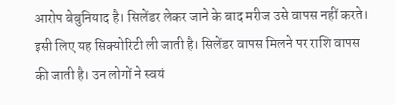आरोप बेबुनियाद है। सिलेंडर लेकर जाने के बाद मरीज उसे वापस नहीं करते। इसी लिए यह सिक्योरिटी ली जाती है। सिलेंडर वापस मिलने पर राशि वापस की जाती है। उन लोगों ने स्वयं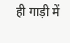ही गाड़ी में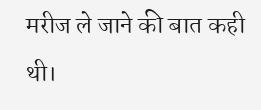मरीज ले जाने की बात कही थी।